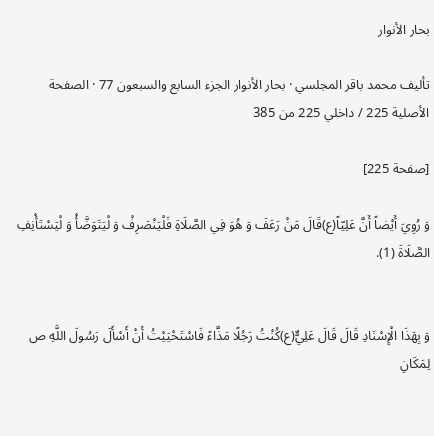بحار الأنوار

تأليف محمد باقر المجلسي · بحار الأنوار الجزء السابع والسبعون 77 · الصفحة الأصلية 225 / داخلي 225 من 385

[صفحة 225]

وَ رُوِيَ أَيْضاً أَنَّ عَلِيّاً(ع)قَالَ مَنْ رَعَفَ وَ هُوَ فِي الصَّلَاةِ فَلْيَنْصَرِفْ وَ لْيَتَوَضَّأْ وَ لْيَسْتَأْنِفِ الصَّلَاةَ (1).


وَ بِهَذَا الْإِسْنَادِ قَالَ قَالَ عَلِيٌّ(ع)كُنْتُ رَجُلًا مَذَّاءً فَاسْتَحْيَيْتُ أَنْ أَسْأَلَ رَسُولَ اللَّهِ ص لِمَكَانِ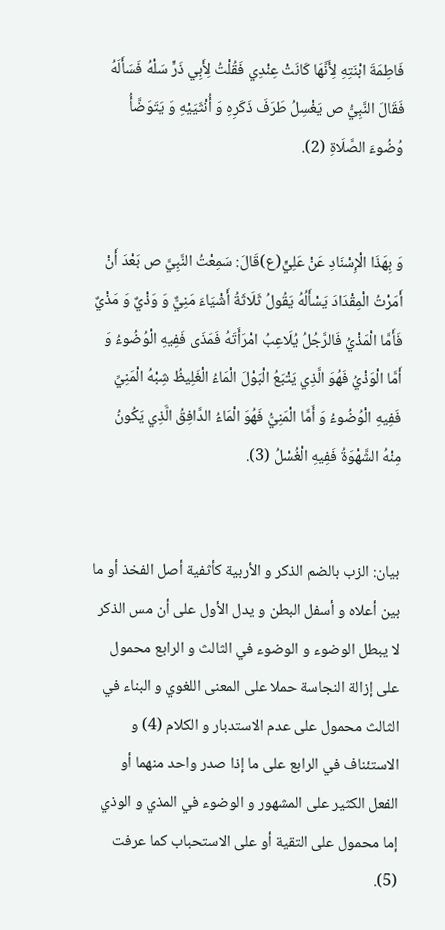فَاطِمَةَ ابْنَتِهِ لِأَنَّهَا كَانَتْ عِنْدِي فَقُلْتُ لِأَبِي ذَرٍّ سَلْهُ فَسَأَلَهُ فَقَالَ النَّبِيُّ ص يَغْسِلُ طَرَفَ ذَكَرِهِ وَ أُنْثَيَيْهِ وَ يَتَوَضَّأُ وُضُوءَ الصَّلَاةِ (2).


وَ بِهَذَا الْإِسْنَادِ عَنْ عَلِيٍّ(ع)قَالَ: سَمِعْتُ النَّبِيَّ ص بَعْدَ أَنْ أَمَرْتُ الْمِقْدَادَ يَسْأَلُهُ يَقُولُ ثَلَاثَةُ أَشْيَاءَ مَنِيٌّ وَ وَذْيٌ وَ مَذْيٌ فَأَمَّا الْمَذْيُ فَالرَّجُلُ يُلَاعِبُ امْرَأَتَهُ فَمَذَى فَفِيهِ الْوُضُوءُ وَ أَمَّا الْوَذْيُ فَهُوَ الَّذِي يَتْبَعُ الْبَوْلَ الْمَاءُ الْغَلِيظُ شِبْهُ الْمَنِيِّ فَفِيهِ الْوُضُوءُ وَ أَمَّا الْمَنِيُّ فَهُوَ الْمَاءُ الدَّافِقُ الَّذِي يَكُونُ مِنْهُ الشَّهْوَةُ فَفِيهِ الْغُسْلُ (3).


بيان: الزب بالضم الذكر و الأربية كأثفية أصل الفخذ أو ما بين أعلاه و أسفل البطن و يدل الأول على أن مس الذكر لا يبطل الوضوء و الوضوء في الثالث و الرابع محمول على إزالة النجاسة حملا على المعنى اللغوي و البناء في الثالث محمول على عدم الاستدبار و الكلام (4) و الاستئناف في الرابع على ما إذا صدر واحد منهما أو الفعل الكثير على المشهور و الوضوء في المذي و الوذي إما محمول على التقية أو على الاستحباب كما عرفت (5).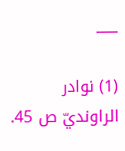___

(1) نوادر الراونديّ ص 45.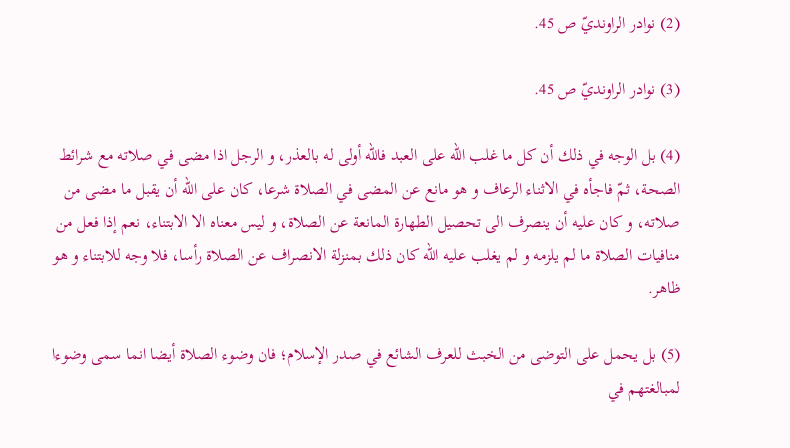(2) نوادر الراونديّ ص 45.

(3) نوادر الراونديّ ص 45.

(4) بل الوجه في ذلك أن كل ما غلب اللّه على العبد فاللّه أولى له بالعذر، و الرجل اذا مضى في صلاته مع شرائط الصحة، ثمّ فاجأه في الاثناء الرعاف و هو مانع عن المضى في الصلاة شرعا، كان على اللّه أن يقبل ما مضى من صلاته، و كان عليه أن ينصرف الى تحصيل الطهارة المانعة عن الصلاة، و ليس معناه الا الابتناء، نعم إذا فعل من منافيات الصلاة ما لم يلزمه و لم يغلب عليه اللّه كان ذلك بمنزلة الانصراف عن الصلاة رأسا، فلا وجه للابتناء و هو ظاهر.

(5) بل يحمل على التوضى من الخبث للعرف الشائع في صدر الإسلام؛ فان وضوء الصلاة أيضا انما سمى وضوءا لمبالغتهم في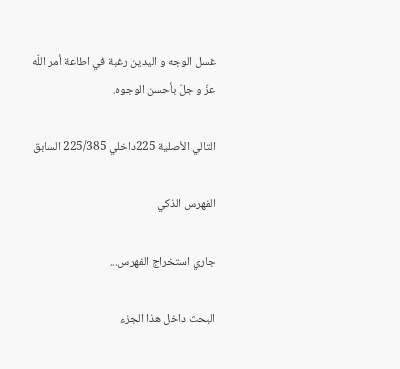غسل الوجه و اليدين رغبة في اطاعة أمر اللّه عزّ و جلّ بأحسن الوجوه.

التالي الأصلية 225داخلي 225/385 السابق

الفهرس الذكي

جاري استخراج الفهرس...

البحث داخل هذا الجزء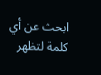ابحث عن أي كلمة لتظهر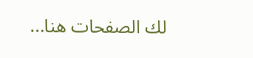لك الصفحات هنا...